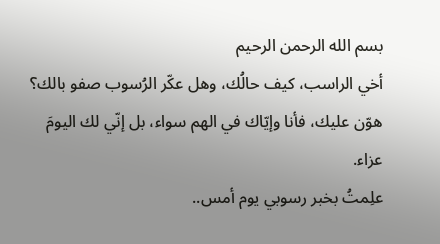بسم الله الرحمن الرحيم
أخي الراسب، كيف حالُك، وهل عكّر الرُسوب صفو بالك؟
هوّن عليك، فأنا وإيّاك في الهم سواء، بل إنّي لك اليومَ عزاء.
علِمتُ بخبر رسوبي يوم أمس..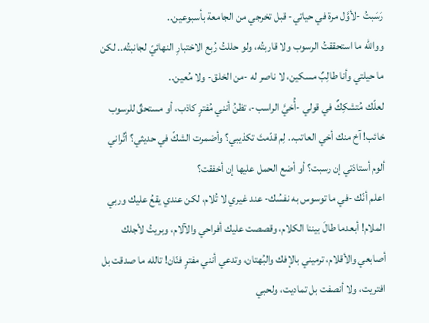رَسَبتُ -لأوَّل مرة في حياتي- قبل تخرجي من الجامعة بأسبوعين..
ووالله ما استحققتُ الرسوب ولا قاربتُه، ولو حللتُ رُبع الاختبارِ النهائيّ لجانبتُه.. لكن ما حيلتي وأنا طالِبٌ مسكين، لا ناصر له -من الخلق- ولا مُعين..
لعلّك مُتشكِكٌ في قولي -أُخيَّ الراسب-، تظنُ أنني مُفترٍ كاذب، أو مستحقٌ للرسوب خائب! آخ منك أخي العاتب.. لِم قدّمتَ تكذيبي؟ وأضمرت الشكّ في حديثي؟ أتُراني ألوم أستاذتي إن رسبت؟ أو أضع الحمل عليها إن أخفقت؟
اعلم أنّك -في ما توسوس به نفسُك- عند غيري لا تُلام، لكن عندي يقعُ عليك وربي الملام! أبعدما طالَ بيننا الكلام، وقصصت عليك أفراحي والآلام، وبريتُ لأجلك أصابعي والأقلام، ترميني بالإفك والبُهتان، وتدعي أنني مفترٍ فنّان! تالله ما صدقت بل افتريت، ولا أنصفت بل تماديت، ولحبي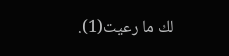لك ما رعيت(1).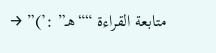متابعة القراءة ““هـ” :’)” →